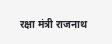रक्षा मंत्री राजनाथ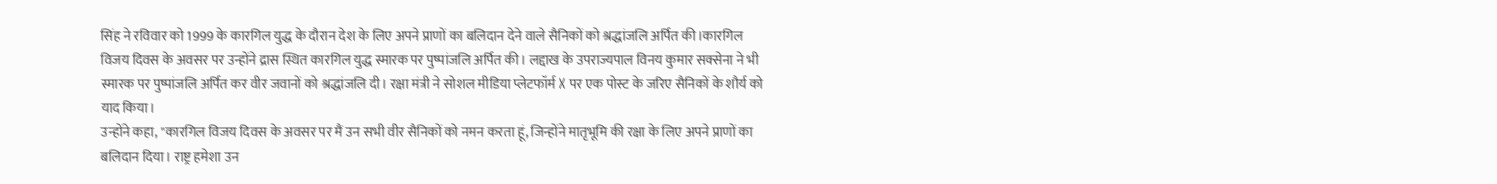सिंह ने रविवार को 1999 के कारगिल युद्ध के दौरान देश के लिए अपने प्राणों का बलिदान देने वाले सैनिकों को श्रद्धांजलि अर्पित की।कारगिल विजय दिवस के अवसर पर उन्होंने द्रास स्थित कारगिल युद्ध स्मारक पर पुष्पांजलि अर्पित की। लद्दाख के उपराज्यपाल विनय कुमार सक्सेना ने भी स्मारक पर पुष्पांजलि अर्पित कर वीर जवानों को श्रद्धांजलि दी। रक्षा मंत्री ने सोशल मीडिया प्लेटफॉर्म X पर एक पोस्ट के जरिए सैनिकों के शौर्य को याद किया।
उन्होंने कहा, "कारगिल विजय दिवस के अवसर पर मैं उन सभी वीर सैनिकों को नमन करता हूं, जिन्होंने मातृभूमि की रक्षा के लिए अपने प्राणों का बलिदान दिया। राष्ट्र हमेशा उन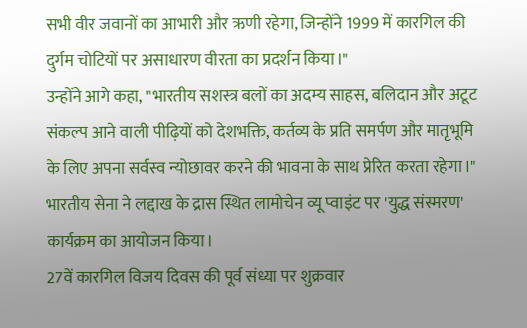सभी वीर जवानों का आभारी और ऋणी रहेगा, जिन्होंने 1999 में कारगिल की दुर्गम चोटियों पर असाधारण वीरता का प्रदर्शन किया।"
उन्होंने आगे कहा, "भारतीय सशस्त्र बलों का अदम्य साहस, बलिदान और अटूट संकल्प आने वाली पीढ़ियों को देशभक्ति, कर्तव्य के प्रति समर्पण और मातृभूमि के लिए अपना सर्वस्व न्योछावर करने की भावना के साथ प्रेरित करता रहेगा।" भारतीय सेना ने लद्दाख के द्रास स्थित लामोचेन व्यू प्वाइंट पर 'युद्ध संस्मरण' कार्यक्रम का आयोजन किया।
27वें कारगिल विजय दिवस की पूर्व संध्या पर शुक्रवार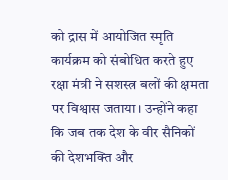को द्रास में आयोजित स्मृति कार्यक्रम को संबोधित करते हुए रक्षा मंत्री ने सशस्त्र बलों की क्षमता पर विश्वास जताया। उन्होंने कहा कि जब तक देश के वीर सैनिकों की देशभक्ति और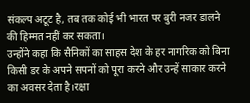संकल्प अटूट है, तब तक कोई भी भारत पर बुरी नजर डालने की हिम्मत नहीं कर सकता।
उन्होंने कहा कि सैनिकों का साहस देश के हर नागरिक को बिना किसी डर के अपने सपनों को पूरा करने और उन्हें साकार करने का अवसर देता है।रक्षा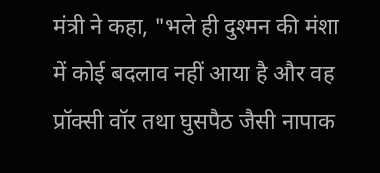मंत्री ने कहा, "भले ही दुश्मन की मंशा में कोई बदलाव नहीं आया है और वह प्रॉक्सी वॉर तथा घुसपैठ जैसी नापाक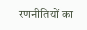रणनीतियों का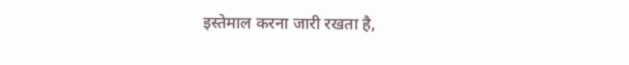इस्तेमाल करना जारी रखता है,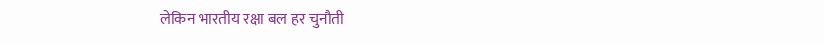लेकिन भारतीय रक्षा बल हर चुनौती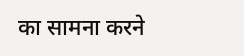का सामना करने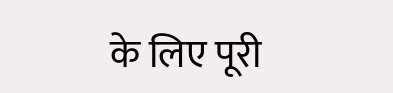के लिए पूरी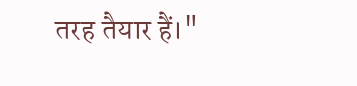तरह तैयार हैं।"